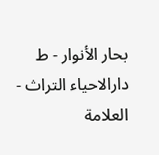بحار الأنوار - ط دارالاحیاء التراث - العلامة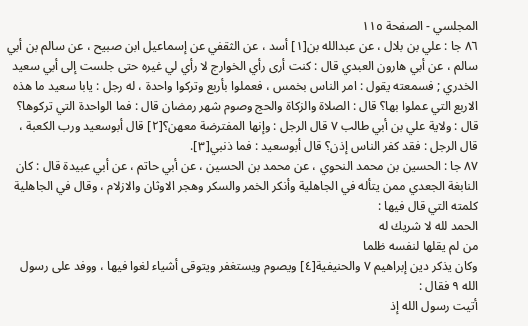المجلسي - الصفحة ١١٥
٨٦ جا : علي بن بلال ، عن عبدالله بن[١] أسد ، عن الثقفي عن إسماعيل ابن صبيح ، عن سالم بن أبي سالم ، عن أبي هارون العبدي قال : كنت أرى رأي الخوارج لا رأي لي غيره حتى جلست إلى أبي سعيد الخدري ; فسمعته يقول : امر الناس بخمس ، فعملوا بأربع وتركوا واحدة ، له رجل : يابا سعيد ما هذه الاربع التي عملوا بها؟ قال : الصلاة والزكاة والحج وصوم شهر رمضان قال : فما الواحدة التي تركوها؟ قال : ولاية علي بن أبي طالب ٧ قال الرجل : وإنها المفترضة معهن؟[٢] قال أبوسعيد ورب الكعبة ، قال الرجل : فقد كفر الناس إذن؟ قال أبوسعيد : فما ذنبي[٣].
٨٧ جا : الحسين بن محمد النحوي ، عن محمد بن الحسين ، عن أبي حاتم ، عن أبي عبيدة قال : كان النابغة الجعدي ممن يتأله في الجاهلية وأنكر الخمر والسكر وهجر الاوثان والازلام ، وقال في الجاهلية كلمته التي قال فيها :
الحمد لله لا شريك له
من لم يقلها لنفسه ظلما
وكان يذكر دين إبراهيم ٧ والحنيفية[٤] ويصوم ويستغفر ويتوقى أشياء لغوا فيها ، ووفد على رسول الله ٩ فقال :
أتيت رسول الله إذ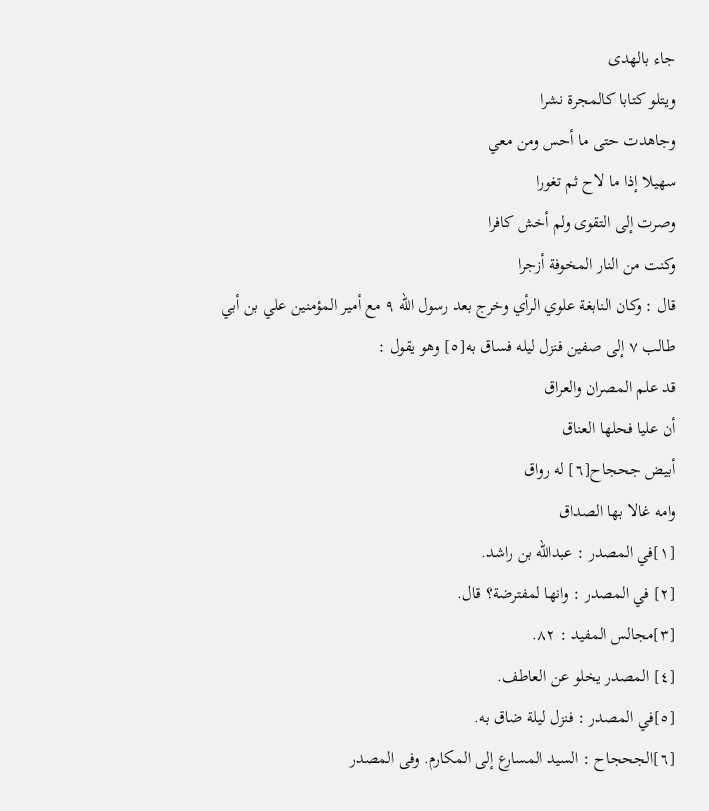جاء بالهدى
ويتلو كتابا كالمجرة نشرا
وجاهدت حتى ما أحس ومن معي
سهيلا إذا ما لاح ثم تغورا
وصرت إلى التقوى ولم أخش كافرا
وكنت من النار المخوفة أزجرا
قال : وكان النابغة علوي الرأي وخرج بعد رسول الله ٩ مع أمير المؤمنين علي بن أبي طالب ٧ إلى صفين فنزل ليله فساق به[٥] وهو يقول :
قد علم المصران والعراق
أن عليا فحلها العناق
أبيض جحجاح[٦] له رواق
وامه غالا بها الصداق
[١]في المصدر : عبدالله بن راشد.
[٢] في المصدر : وانها لمفترضة؟ قال.
[٣]مجالس المفيد : ٨٢.
[٤] المصدر يخلو عن العاطف.
[٥]في المصدر : فنزل ليلة ضاق به.
[٦]الجحجاح : السيد المسارع إلى المكارم. وفى المصدر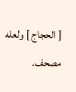[ الحجاج ] ولعله مصحف.